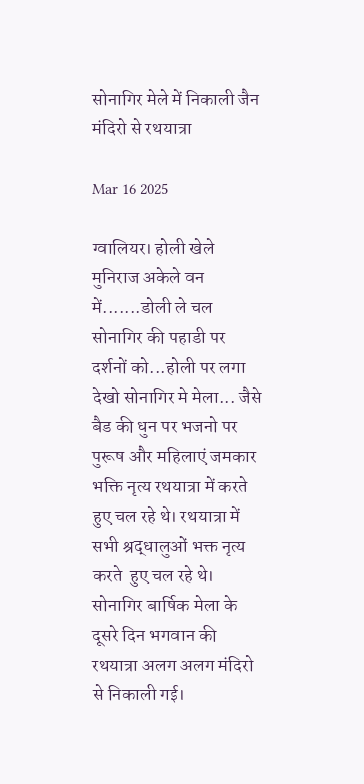सोनागिर मेले में निकाली जैन मंदिरो से रथयात्रा

Mar 16 2025

ग्वालियर। होली खेले मुनिराज अकेले वन में.......डोली ले चल सोनागिर की पहाडी पर दर्शनों को...होली पर लगा देखो सोनागिर मे मेला... जैसे बैड की धुन पर भजनो पर पुरूष और महिलाएं जमकार भक्ति नृत्य रथयात्रा में करते हुए चल रहे थे। रथयात्रा में सभी श्रद्धालुओं भक्त नृत्य करते  हुए चल रहे थे। सोनागिर बार्षिक मेला के दूसरे दिन भगवान की रथयात्रा अलग अलग मंदिरो से निकाली गई।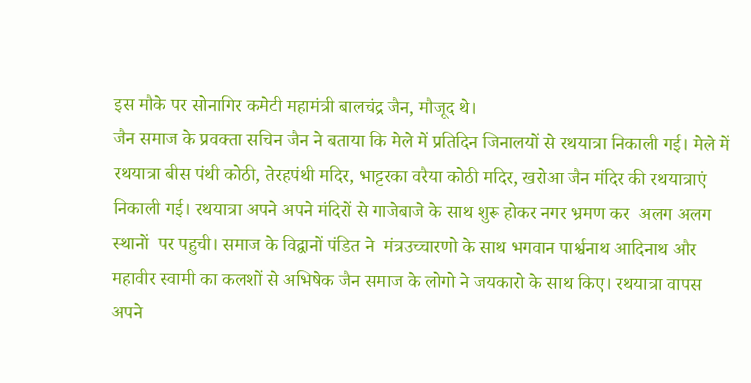इस मौके पर सोनागिर कमेटी महामंत्री बालचंद्र जैन, मौजूद थे।
जैन समाज के प्रवक्ता सचिन जैन ने बताया कि मेले में प्रतिदिन जिनालयों से रथयात्रा निकाली गई। मेले में रथयात्रा बीस पंथी कोठी, तेरहपंथी मदिर, भाट्टरका वरैया कोठी मदिर, खरोआ जैन मंदिर की रथयात्राएं निकाली गई। रथयात्रा अपने अपने मंदिरों से गाजेबाजे के साथ शुरू होकर नगर भ्रमण कर  अलग अलग स्थानों  पर पहुची। समाज के विद्वानों पंडित ने  मंत्रउच्चारणो के साथ भगवान पार्श्वनाथ आदिनाथ और महावीर स्वामी का कलशों से अभिषेक जैन समाज के लोगो ने जयकारो के साथ किए। रथयात्रा वापस अपने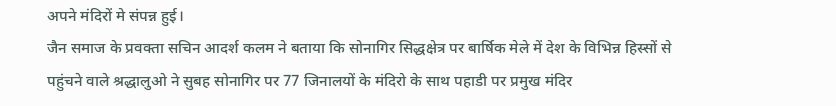अपने मंदिरों मे संपन्न हुई।
जैन समाज के प्रवक्ता सचिन आदर्श कलम ने बताया कि सोनागिर सिद्धक्षेत्र पर बार्षिक मेले में देश के विभिन्न हिस्सों से पहुंचने वाले श्रद्धालुओ ने सुबह सोनागिर पर 77 जिनालयों के मंदिरो के साथ पहाडी पर प्रमुख मंदिर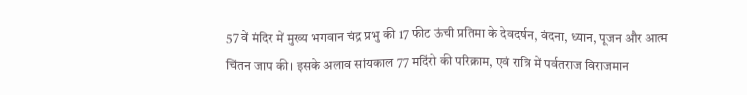57 वें मंदिर में मुख्य भगवान चंद्र प्रभु की 17 फीट ऊंची प्रतिमा के देवदर्षन, वंदना, ध्यान, पूजन और आत्म चिंतन जाप की। इसके अलाव सांयकाल 77 मदिंरो की परिक्राम, एवं रात्रि में पर्वतराज विराजमान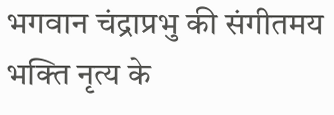भगवान चंद्राप्रभु की संगीतमय भक्ति नृत्य के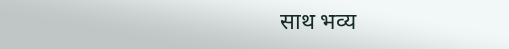साथ भव्य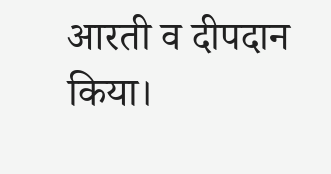आरती व दीपदान किया।